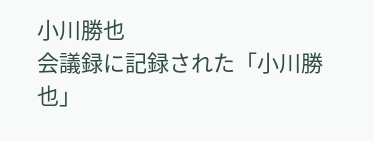小川勝也
会議録に記録された「小川勝也」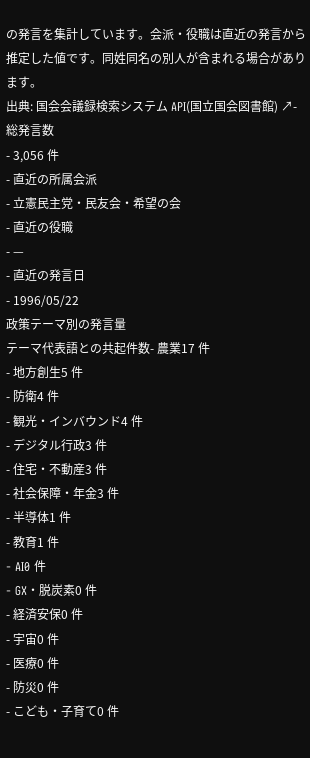の発言を集計しています。会派・役職は直近の発言から推定した値です。同姓同名の別人が含まれる場合があります。
出典: 国会会議録検索システム API(国立国会図書館) ↗- 総発言数
- 3,056 件
- 直近の所属会派
- 立憲民主党・民友会・希望の会
- 直近の役職
- —
- 直近の発言日
- 1996/05/22
政策テーマ別の発言量
テーマ代表語との共起件数- 農業17 件
- 地方創生5 件
- 防衛4 件
- 観光・インバウンド4 件
- デジタル行政3 件
- 住宅・不動産3 件
- 社会保障・年金3 件
- 半導体1 件
- 教育1 件
- AI0 件
- GX・脱炭素0 件
- 経済安保0 件
- 宇宙0 件
- 医療0 件
- 防災0 件
- こども・子育て0 件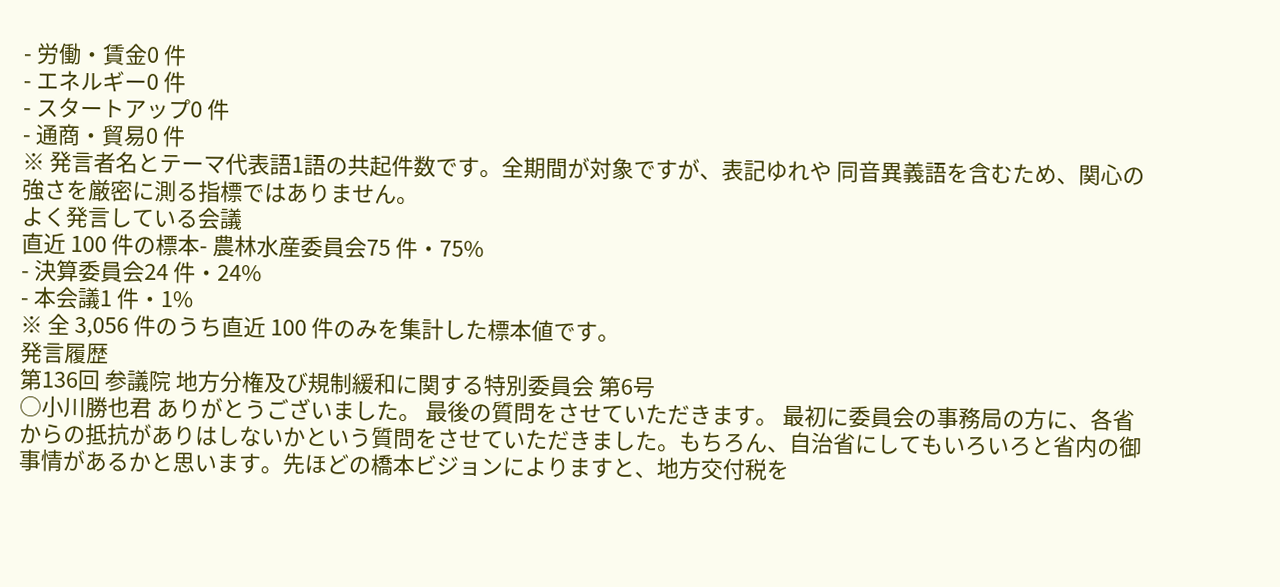- 労働・賃金0 件
- エネルギー0 件
- スタートアップ0 件
- 通商・貿易0 件
※ 発言者名とテーマ代表語1語の共起件数です。全期間が対象ですが、表記ゆれや 同音異義語を含むため、関心の強さを厳密に測る指標ではありません。
よく発言している会議
直近 100 件の標本- 農林水産委員会75 件・75%
- 決算委員会24 件・24%
- 本会議1 件・1%
※ 全 3,056 件のうち直近 100 件のみを集計した標本値です。
発言履歴
第136回 参議院 地方分権及び規制緩和に関する特別委員会 第6号
○小川勝也君 ありがとうございました。 最後の質問をさせていただきます。 最初に委員会の事務局の方に、各省からの抵抗がありはしないかという質問をさせていただきました。もちろん、自治省にしてもいろいろと省内の御事情があるかと思います。先ほどの橋本ビジョンによりますと、地方交付税を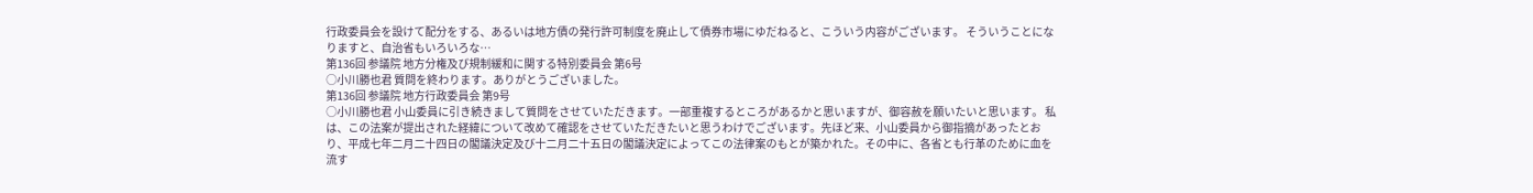行政委員会を設けて配分をする、あるいは地方債の発行許可制度を廃止して債券市場にゆだねると、こういう内容がございます。 そういうことになりますと、自治省もいろいろな…
第136回 参議院 地方分権及び規制緩和に関する特別委員会 第6号
○小川勝也君 質問を終わります。ありがとうございました。
第136回 参議院 地方行政委員会 第9号
○小川勝也君 小山委員に引き続きまして質問をさせていただきます。一部重複するところがあるかと思いますが、御容赦を願いたいと思います。 私は、この法案が提出された経緯について改めて確認をさせていただきたいと思うわけでございます。先ほど来、小山委員から御指摘があったとおり、平成七年二月二十四日の閣議決定及び十二月二十五日の閣議決定によってこの法律案のもとが築かれた。その中に、各省とも行革のために血を流す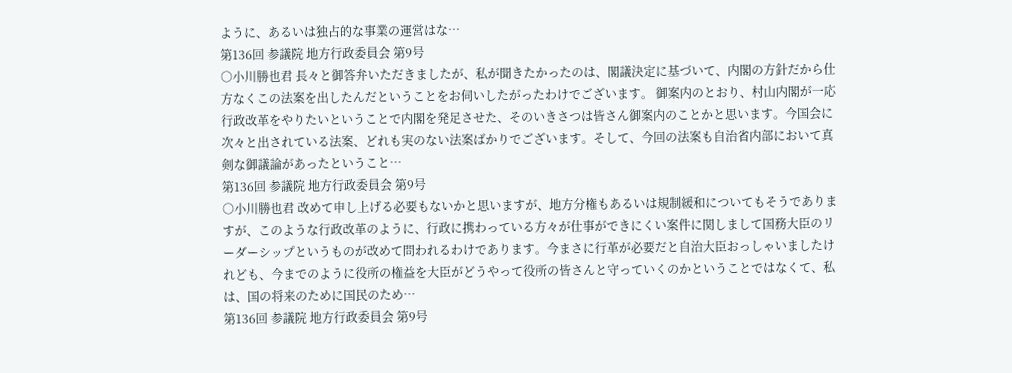ように、あるいは独占的な事業の運営はな…
第136回 参議院 地方行政委員会 第9号
○小川勝也君 長々と御答弁いただきましたが、私が聞きたかったのは、閣議決定に基づいて、内閣の方針だから仕方なくこの法案を出したんだということをお伺いしたがったわけでございます。 御案内のとおり、村山内閣が一応行政改革をやりたいということで内閣を発足させた、そのいきさつは皆さん御案内のことかと思います。今国会に次々と出されている法案、どれも実のない法案ばかりでございます。そして、今回の法案も自治省内部において真剣な御議論があったということ…
第136回 参議院 地方行政委員会 第9号
○小川勝也君 改めて申し上げる必要もないかと思いますが、地方分権もあるいは規制緩和についてもそうでありますが、このような行政改革のように、行政に携わっている方々が仕事ができにくい案件に関しまして国務大臣のリーダーシップというものが改めて問われるわけであります。今まさに行革が必要だと自治大臣おっしゃいましたけれども、今までのように役所の権益を大臣がどうやって役所の皆さんと守っていくのかということではなくて、私は、国の将来のために国民のため…
第136回 参議院 地方行政委員会 第9号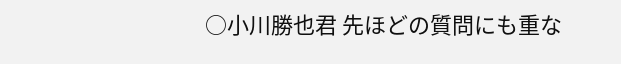○小川勝也君 先ほどの質問にも重な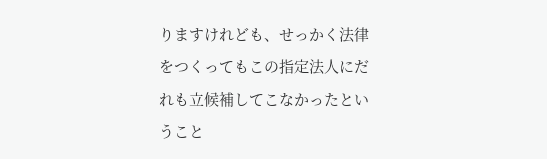りますけれども、せっかく法律をつくってもこの指定法人にだれも立候補してこなかったということ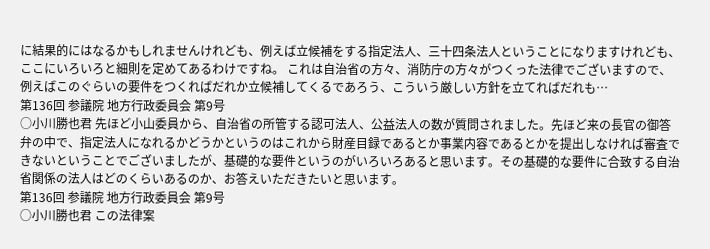に結果的にはなるかもしれませんけれども、例えば立候補をする指定法人、三十四条法人ということになりますけれども、ここにいろいろと細則を定めてあるわけですね。 これは自治省の方々、消防庁の方々がつくった法律でございますので、例えばこのぐらいの要件をつくればだれか立候補してくるであろう、こういう厳しい方針を立てればだれも…
第136回 参議院 地方行政委員会 第9号
○小川勝也君 先ほど小山委員から、自治省の所管する認可法人、公益法人の数が質問されました。先ほど来の長官の御答弁の中で、指定法人になれるかどうかというのはこれから財産目録であるとか事業内容であるとかを提出しなければ審査できないということでございましたが、基礎的な要件というのがいろいろあると思います。その基礎的な要件に合致する自治省関係の法人はどのくらいあるのか、お答えいただきたいと思います。
第136回 参議院 地方行政委員会 第9号
○小川勝也君 この法律案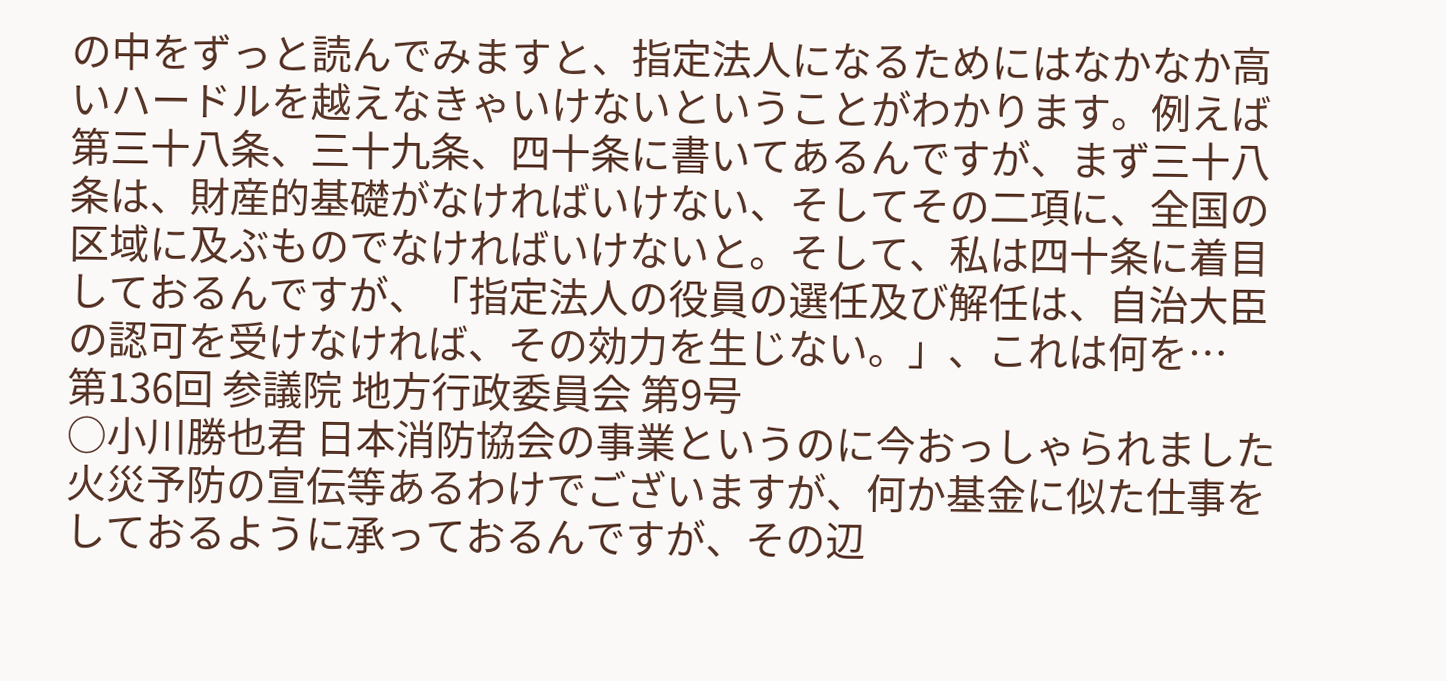の中をずっと読んでみますと、指定法人になるためにはなかなか高いハードルを越えなきゃいけないということがわかります。例えば第三十八条、三十九条、四十条に書いてあるんですが、まず三十八条は、財産的基礎がなければいけない、そしてその二項に、全国の区域に及ぶものでなければいけないと。そして、私は四十条に着目しておるんですが、「指定法人の役員の選任及び解任は、自治大臣の認可を受けなければ、その効力を生じない。」、これは何を…
第136回 参議院 地方行政委員会 第9号
○小川勝也君 日本消防協会の事業というのに今おっしゃられました火災予防の宣伝等あるわけでございますが、何か基金に似た仕事をしておるように承っておるんですが、その辺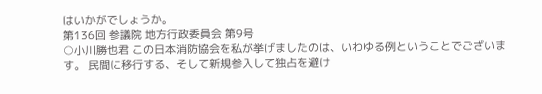はいかがでしょうか。
第136回 参議院 地方行政委員会 第9号
○小川勝也君 この日本消防協会を私が挙げましたのは、いわゆる例ということでございます。 民間に移行する、そして新規参入して独占を避け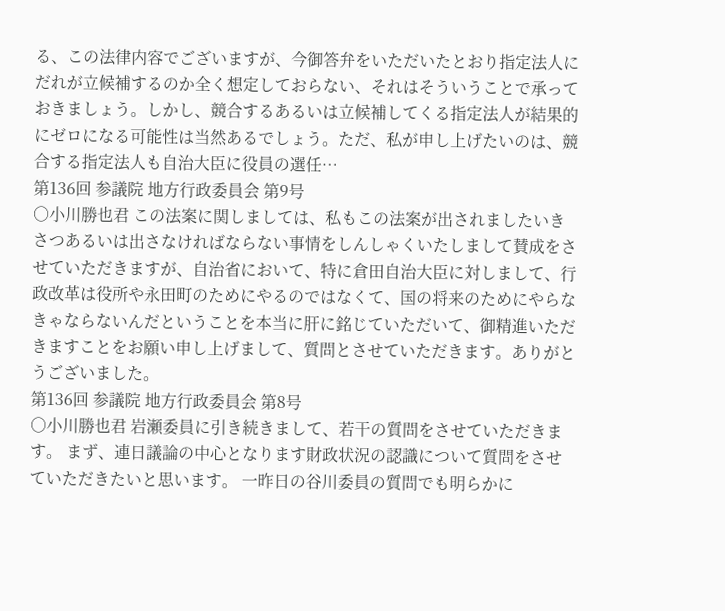る、この法律内容でございますが、今御答弁をいただいたとおり指定法人にだれが立候補するのか全く想定しておらない、それはそういうことで承っておきましょう。しかし、競合するあるいは立候補してくる指定法人が結果的にゼロになる可能性は当然あるでしょう。ただ、私が申し上げたいのは、競合する指定法人も自治大臣に役員の選任…
第136回 参議院 地方行政委員会 第9号
○小川勝也君 この法案に関しましては、私もこの法案が出されましたいきさつあるいは出さなければならない事情をしんしゃくいたしまして賛成をさせていただきますが、自治省において、特に倉田自治大臣に対しまして、行政改革は役所や永田町のためにやるのではなくて、国の将来のためにやらなきゃならないんだということを本当に肝に銘じていただいて、御精進いただきますことをお願い申し上げまして、質問とさせていただきます。ありがとうございました。
第136回 参議院 地方行政委員会 第8号
○小川勝也君 岩瀬委員に引き続きまして、若干の質問をさせていただきます。 まず、連日議論の中心となります財政状況の認識について質問をさせていただきたいと思います。 一昨日の谷川委員の質問でも明らかに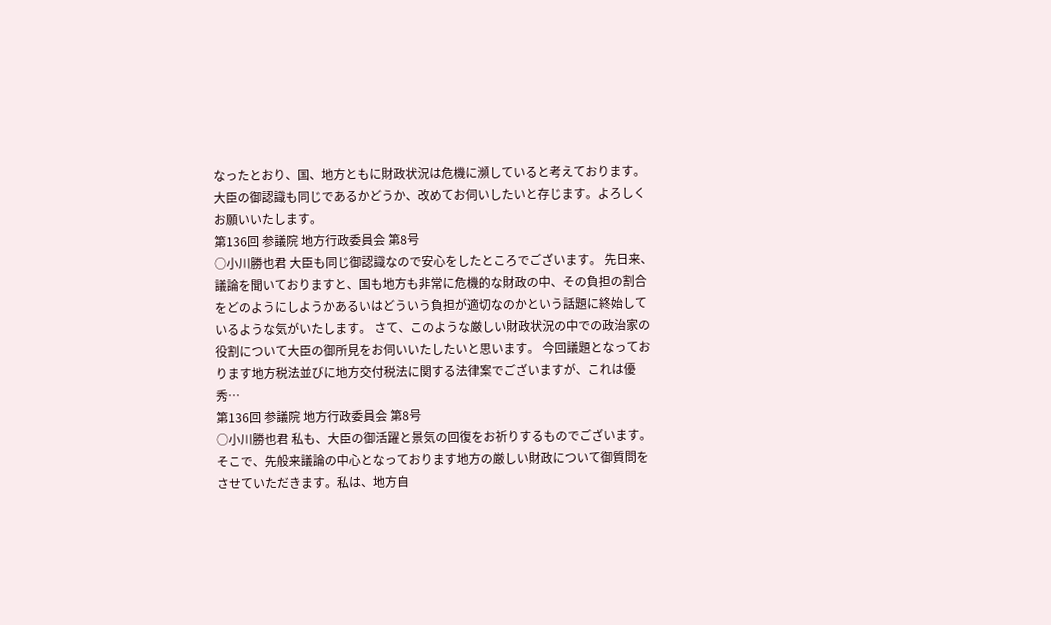なったとおり、国、地方ともに財政状況は危機に瀕していると考えております。大臣の御認識も同じであるかどうか、改めてお伺いしたいと存じます。よろしくお願いいたします。
第136回 参議院 地方行政委員会 第8号
○小川勝也君 大臣も同じ御認識なので安心をしたところでございます。 先日来、議論を聞いておりますと、国も地方も非常に危機的な財政の中、その負担の割合をどのようにしようかあるいはどういう負担が適切なのかという話題に終始しているような気がいたします。 さて、このような厳しい財政状況の中での政治家の役割について大臣の御所見をお伺いいたしたいと思います。 今回議題となっております地方税法並びに地方交付税法に関する法律案でございますが、これは優秀…
第136回 参議院 地方行政委員会 第8号
○小川勝也君 私も、大臣の御活躍と景気の回復をお祈りするものでございます。 そこで、先般来議論の中心となっております地方の厳しい財政について御質問をさせていただきます。私は、地方自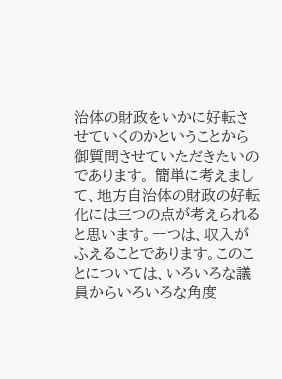治体の財政をいかに好転させていくのかということから御質問させていただきたいのであります。 簡単に考えまして、地方自治体の財政の好転化には三つの点が考えられると思います。一つは、収入がふえることであります。このことについては、いろいろな議員からいろいろな角度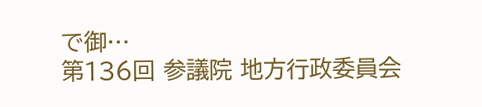で御…
第136回 参議院 地方行政委員会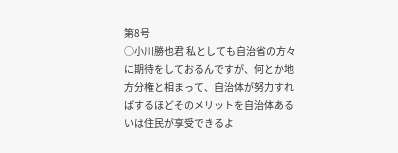第8号
○小川勝也君 私としても自治省の方々に期待をしておるんですが、何とか地方分権と相まって、自治体が努力すればするほどそのメリットを自治体あるいは住民が享受できるよ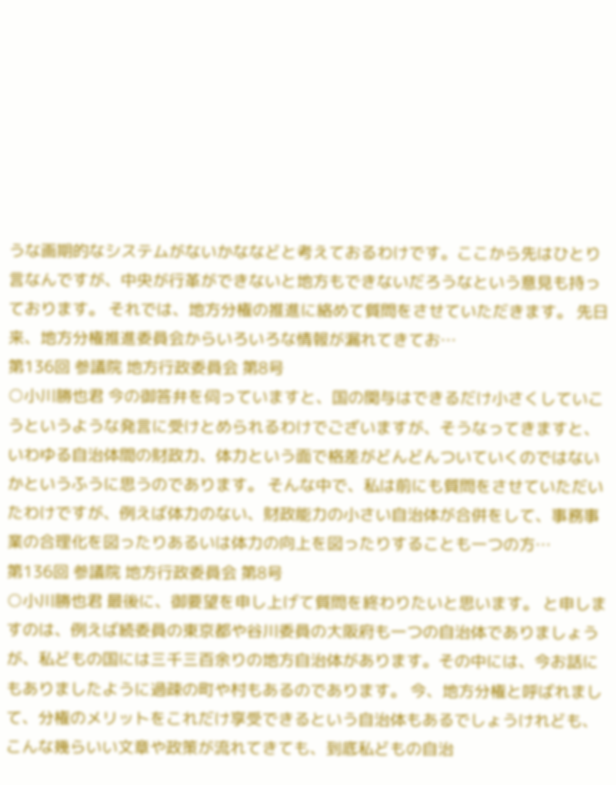うな画期的なシステムがないかななどと考えておるわけです。ここから先はひとり言なんですが、中央が行革ができないと地方もできないだろうなという意見も持っております。 それでは、地方分権の推進に絡めて質問をさせていただきます。 先日来、地方分権推進委員会からいろいろな情報が漏れてきてお…
第136回 参議院 地方行政委員会 第8号
○小川勝也君 今の御答弁を伺っていますと、国の関与はできるだけ小さくしていこうというような発言に受けとめられるわけでございますが、そうなってきますと、いわゆる自治体間の財政力、体力という面で格差がどんどんついていくのではないかというふうに思うのであります。 そんな中で、私は前にも質問をさせていただいたわけですが、例えば体力のない、財政能力の小さい自治体が合併をして、事務事業の合理化を図ったりあるいは体力の向上を図ったりすることも一つの方…
第136回 参議院 地方行政委員会 第8号
○小川勝也君 最後に、御要望を申し上げて質問を終わりたいと思います。 と申しますのは、例えば続委員の東京都や谷川委員の大阪府も一つの自治体でありましょうが、私どもの国には三千三百余りの地方自治体があります。その中には、今お話にもありましたように過疎の町や村もあるのであります。 今、地方分権と呼ばれまして、分権のメリットをこれだけ享受できるという自治体もあるでしょうけれども、こんな幾らいい文章や政策が流れてきても、到底私どもの自治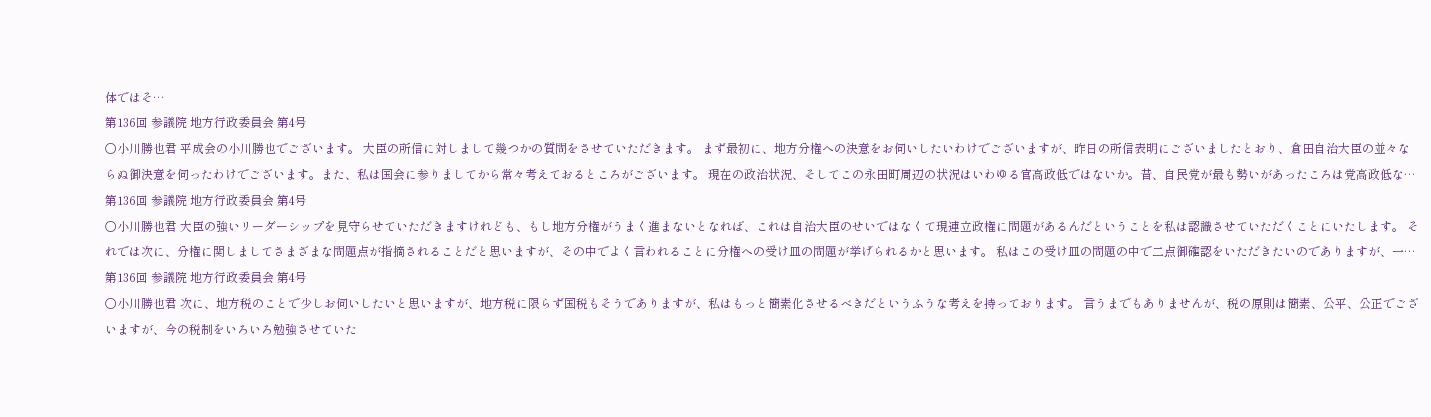体ではそ…
第136回 参議院 地方行政委員会 第4号
○小川勝也君 平成会の小川勝也でございます。 大臣の所信に対しまして幾つかの質問をさせていただきます。 まず最初に、地方分権への決意をお伺いしたいわけでございますが、昨日の所信表明にございましたとおり、倉田自治大臣の並々ならぬ御決意を伺ったわけでございます。また、私は国会に参りましてから常々考えておるところがございます。 現在の政治状況、そしてこの永田町周辺の状況はいわゆる官高政低ではないか。昔、自民党が最も勢いがあったころは党高政低な…
第136回 参議院 地方行政委員会 第4号
○小川勝也君 大臣の強いリーダーシップを見守らせていただきますけれども、もし地方分権がうまく進まないとなれば、これは自治大臣のせいではなくて現連立政権に問題があるんだということを私は認識させていただくことにいたします。 それでは次に、分権に関しましてさまざまな問題点が指摘されることだと思いますが、その中でよく言われることに分権への受け皿の問題が挙げられるかと思います。 私はこの受け皿の問題の中で二点御確認をいただきたいのでありますが、一…
第136回 参議院 地方行政委員会 第4号
○小川勝也君 次に、地方税のことで少しお伺いしたいと思いますが、地方税に限らず国税もそうでありますが、私はもっと簡素化させるべきだというふうな考えを持っております。 言うまでもありませんが、税の原則は簡素、公平、公正でございますが、今の税制をいろいろ勉強させていた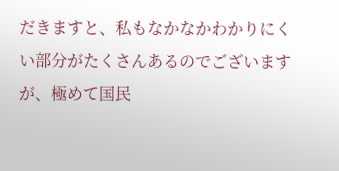だきますと、私もなかなかわかりにくい部分がたくさんあるのでございますが、極めて国民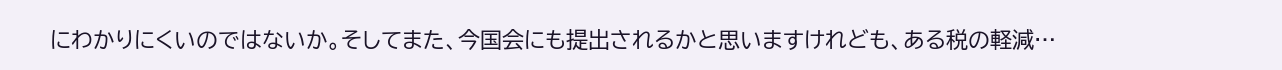にわかりにくいのではないか。そしてまた、今国会にも提出されるかと思いますけれども、ある税の軽減…